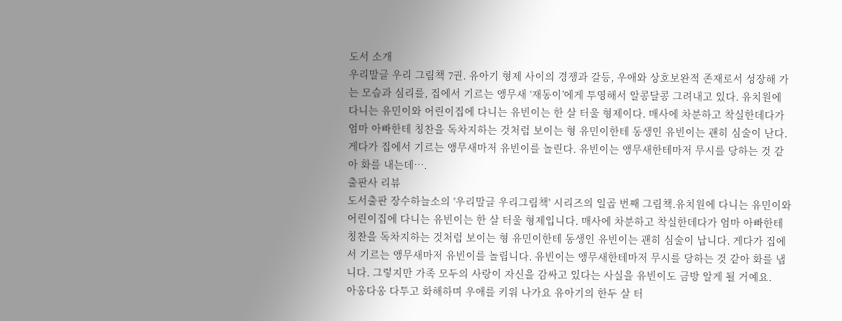도서 소개
우리말글 우리 그림책 7권. 유아기 형제 사이의 경쟁과 갈등, 우애와 상호보완적 존재로서 성장해 가는 모습과 심리를, 집에서 기르는 앵무새 ‘재동이’에게 투영해서 알콩달콩 그려내고 있다. 유치원에 다니는 유민이와 어린이집에 다니는 유빈이는 한 살 터울 형제이다. 매사에 차분하고 착실한데다가 엄마 아빠한테 칭찬을 독차지하는 것처럼 보이는 형 유민이한테 동생인 유빈이는 괜히 심술이 난다. 게다가 집에서 기르는 앵무새마저 유빈이를 놀린다. 유빈이는 앵무새한테마저 무시를 당하는 것 같아 화를 내는데….
출판사 리뷰
도서출판 장수하늘소의 '우리말글 우리그림책' 시리즈의 일곱 번째 그림책.유치원에 다니는 유민이와 어린이집에 다니는 유빈이는 한 살 터울 형제입니다. 매사에 차분하고 착실한데다가 엄마 아빠한테 칭찬을 독차지하는 것처럼 보이는 형 유민이한테 동생인 유빈이는 괜히 심술이 납니다. 게다가 집에서 기르는 앵무새마저 유빈이를 놀립니다. 유빈이는 앵무새한테마저 무시를 당하는 것 같아 화를 냅니다. 그렇지만 가족 모두의 사랑이 자신을 감싸고 있다는 사실을 유빈이도 금방 알게 될 거예요.
아옹다옹 다투고 화해하며 우애를 키워 나가요 유아기의 한두 살 터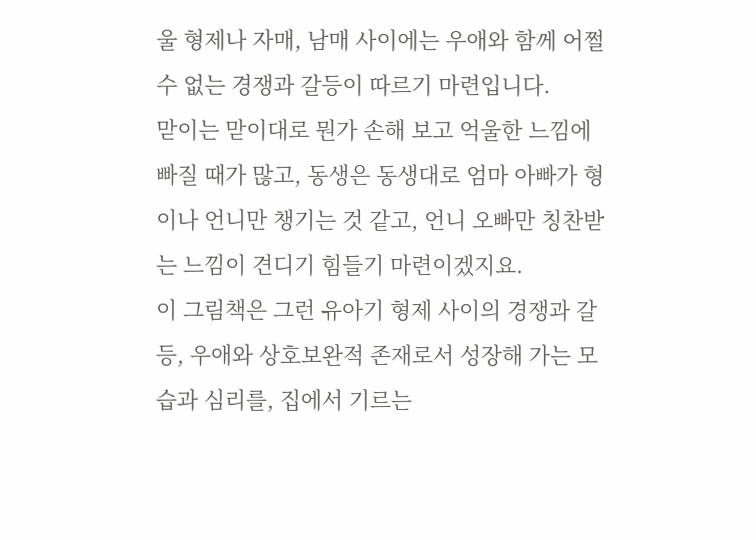울 형제나 자매, 남매 사이에는 우애와 함께 어쩔 수 없는 경쟁과 갈등이 따르기 마련입니다.
맏이는 맏이대로 뭔가 손해 보고 억울한 느낌에 빠질 때가 많고, 동생은 동생대로 엄마 아빠가 형이나 언니만 챙기는 것 같고, 언니 오빠만 칭찬받는 느낌이 견디기 힘들기 마련이겠지요.
이 그림책은 그런 유아기 형제 사이의 경쟁과 갈등, 우애와 상호보완적 존재로서 성장해 가는 모습과 심리를, 집에서 기르는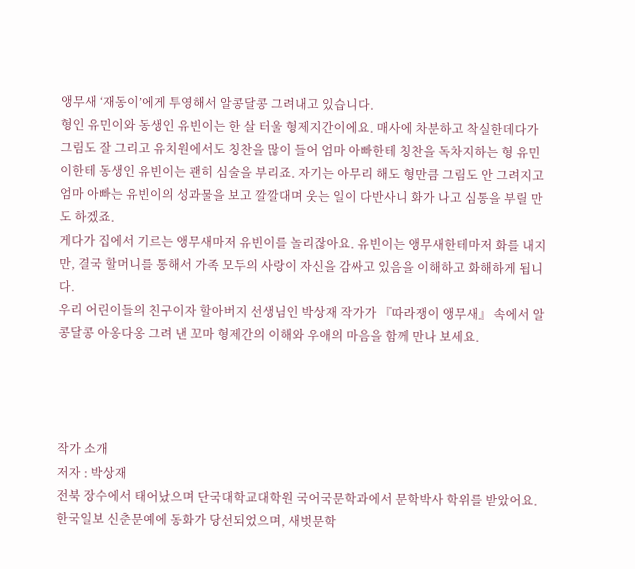앵무새 ‘재동이’에게 투영해서 알콩달콩 그려내고 있습니다.
형인 유민이와 동생인 유빈이는 한 살 터울 형제지간이에요. 매사에 차분하고 착실한데다가 그림도 잘 그리고 유치원에서도 칭찬을 많이 들어 엄마 아빠한테 칭찬을 독차지하는 형 유민이한테 동생인 유빈이는 괜히 심술을 부리죠. 자기는 아무리 해도 형만큼 그림도 안 그려지고 엄마 아빠는 유빈이의 성과물을 보고 깔깔대며 웃는 일이 다반사니 화가 나고 심통을 부릴 만도 하겠죠.
게다가 집에서 기르는 앵무새마저 유빈이를 놀리잖아요. 유빈이는 앵무새한테마저 화를 내지만, 결국 할머니를 통해서 가족 모두의 사랑이 자신을 감싸고 있음을 이해하고 화해하게 됩니다.
우리 어린이들의 친구이자 할아버지 선생님인 박상재 작가가 『따라쟁이 앵무새』 속에서 알콩달콩 아옹다옹 그려 낸 꼬마 형제간의 이해와 우애의 마음을 함께 만나 보세요.




작가 소개
저자 : 박상재
전북 장수에서 태어났으며 단국대학교대학원 국어국문학과에서 문학박사 학위를 받았어요. 한국일보 신춘문예에 동화가 당선되었으며, 새벗문학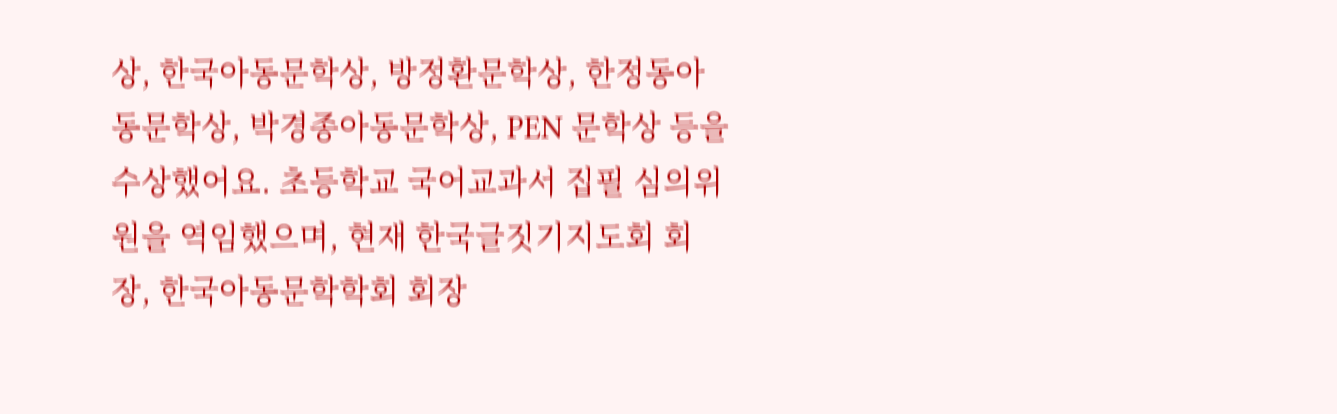상, 한국아동문학상, 방정환문학상, 한정동아동문학상, 박경종아동문학상, PEN 문학상 등을 수상했어요. 초등학교 국어교과서 집필 심의위원을 역임했으며, 현재 한국글짓기지도회 회장, 한국아동문학학회 회장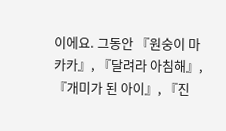이에요. 그동안 『원숭이 마카카』, 『달려라 아침해』, 『개미가 된 아이』, 『진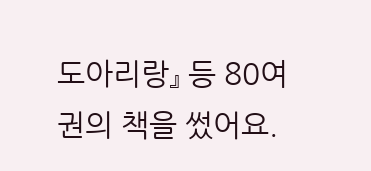도아리랑』 등 80여 권의 책을 썼어요.